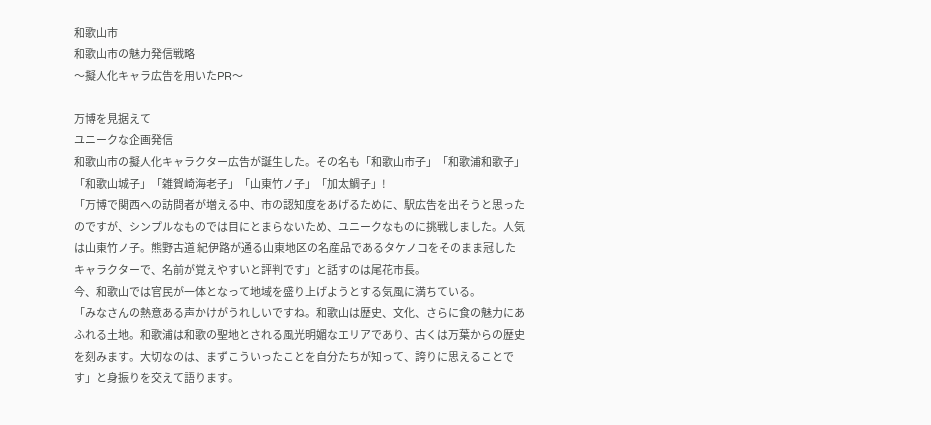和歌山市
和歌山市の魅力発信戦略
〜擬人化キャラ広告を用いたPR〜

万博を見据えて
ユニークな企画発信
和歌山市の擬人化キャラクター広告が誕生した。その名も「和歌山市子」「和歌浦和歌子」「和歌山城子」「雑賀崎海老子」「山東竹ノ子」「加太鯛子」!
「万博で関西への訪問者が増える中、市の認知度をあげるために、駅広告を出そうと思ったのですが、シンプルなものでは目にとまらないため、ユニークなものに挑戦しました。人気は山東竹ノ子。熊野古道 紀伊路が通る山東地区の名産品であるタケノコをそのまま冠したキャラクターで、名前が覚えやすいと評判です」と話すのは尾花市長。
今、和歌山では官民が一体となって地域を盛り上げようとする気風に満ちている。
「みなさんの熱意ある声かけがうれしいですね。和歌山は歴史、文化、さらに食の魅力にあふれる土地。和歌浦は和歌の聖地とされる風光明媚なエリアであり、古くは万葉からの歴史を刻みます。大切なのは、まずこういったことを自分たちが知って、誇りに思えることです」と身振りを交えて語ります。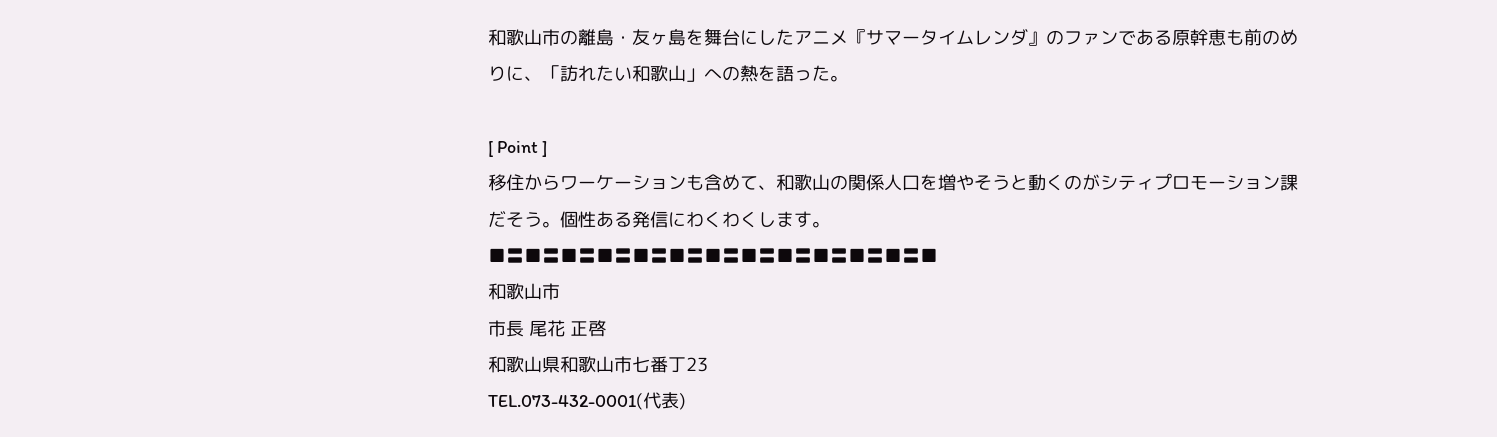和歌山市の離島・友ヶ島を舞台にしたアニメ『サマータイムレンダ』のファンである原幹恵も前のめりに、「訪れたい和歌山」への熱を語った。

[ Point ]
移住からワーケーションも含めて、和歌山の関係人口を増やそうと動くのがシティプロモーション課だそう。個性ある発信にわくわくします。
■〓■〓■〓■〓■〓■〓■〓■〓■〓■〓■〓■〓■
和歌山市
市長 尾花 正啓
和歌山県和歌山市七番丁23
TEL.073-432-0001(代表)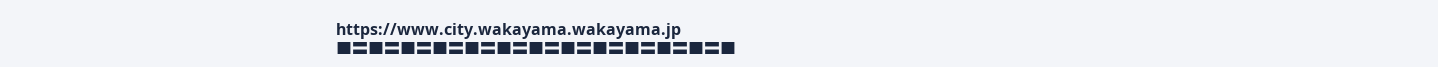https://www.city.wakayama.wakayama.jp
■〓■〓■〓■〓■〓■〓■〓■〓■〓■〓■〓■〓■